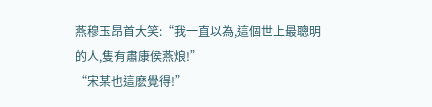燕穆玉昂首大笑:“我一直以為,這個世上最聰明的人,隻有肅康侯燕烺!”
“宋某也這麽覺得!”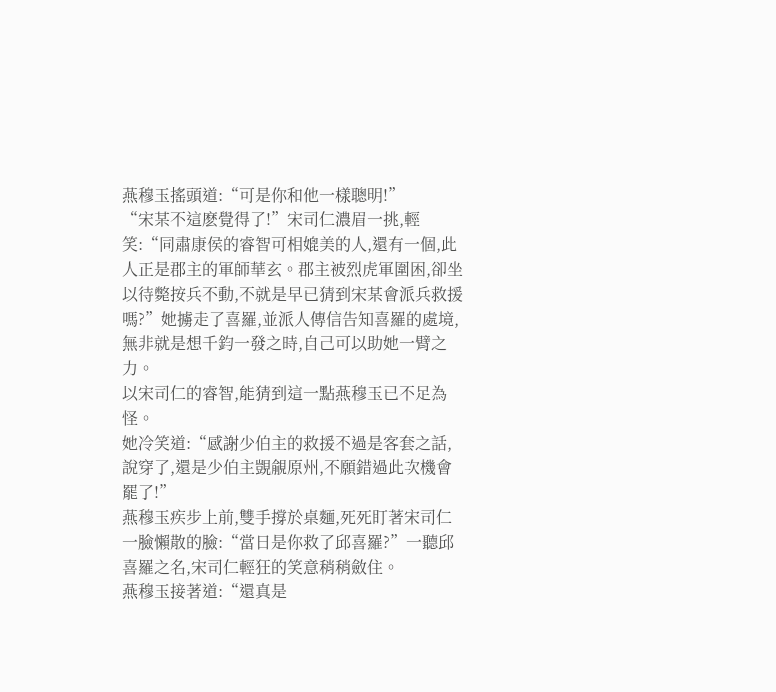燕穆玉搖頭道:“可是你和他一樣聰明!”
“宋某不這麽覺得了!”宋司仁濃眉一挑,輕笑:“同肅康侯的睿智可相媲美的人,還有一個,此人正是郡主的軍師華玄。郡主被烈虎軍圍困,卻坐以待斃按兵不動,不就是早已猜到宋某會派兵救援嗎?”她擄走了喜羅,並派人傳信告知喜羅的處境,無非就是想千鈞一發之時,自己可以助她一臂之力。
以宋司仁的睿智,能猜到這一點燕穆玉已不足為怪。
她冷笑道:“感謝少伯主的救援不過是客套之話,說穿了,還是少伯主覬覦原州,不願錯過此次機會罷了!”
燕穆玉疾步上前,雙手撐於桌麵,死死盯著宋司仁一臉懶散的臉:“當日是你救了邱喜羅?”一聽邱喜羅之名,宋司仁輕狂的笑意稍稍斂住。
燕穆玉接著道:“還真是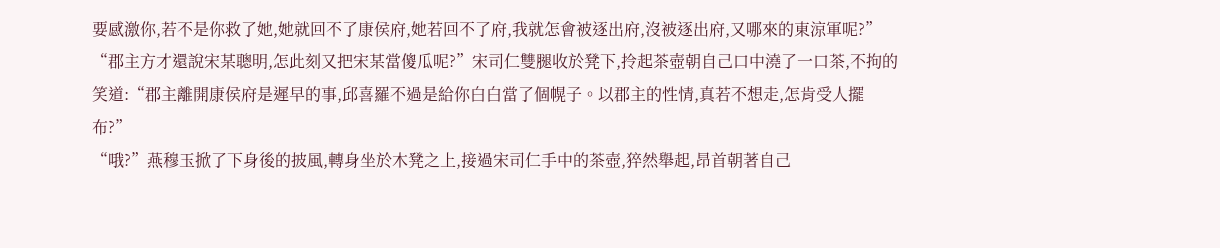要感激你,若不是你救了她,她就回不了康侯府,她若回不了府,我就怎會被逐出府,沒被逐出府,又哪來的東涼軍呢?”
“郡主方才還說宋某聰明,怎此刻又把宋某當傻瓜呢?”宋司仁雙腿收於凳下,拎起茶壺朝自己口中澆了一口茶,不拘的笑道:“郡主離開康侯府是遲早的事,邱喜羅不過是給你白白當了個幌子。以郡主的性情,真若不想走,怎肯受人擺布?”
“哦?”燕穆玉掀了下身後的披風,轉身坐於木凳之上,接過宋司仁手中的茶壺,猝然舉起,昂首朝著自己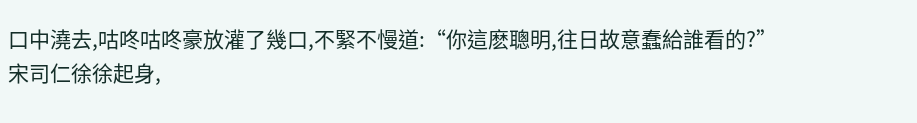口中澆去,咕咚咕咚豪放灌了幾口,不緊不慢道:“你這麽聰明,往日故意蠢給誰看的?”
宋司仁徐徐起身,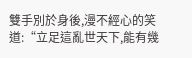雙手別於身後,漫不經心的笑道:“立足這亂世天下,能有幾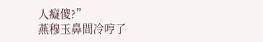人癡傻?”
燕穆玉鼻間冷哼了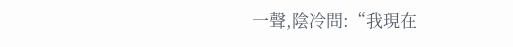一聲,陰冷問:“我現在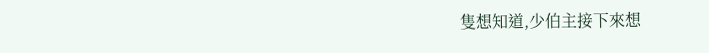隻想知道,少伯主接下來想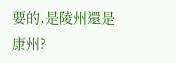要的,是陵州還是康州?